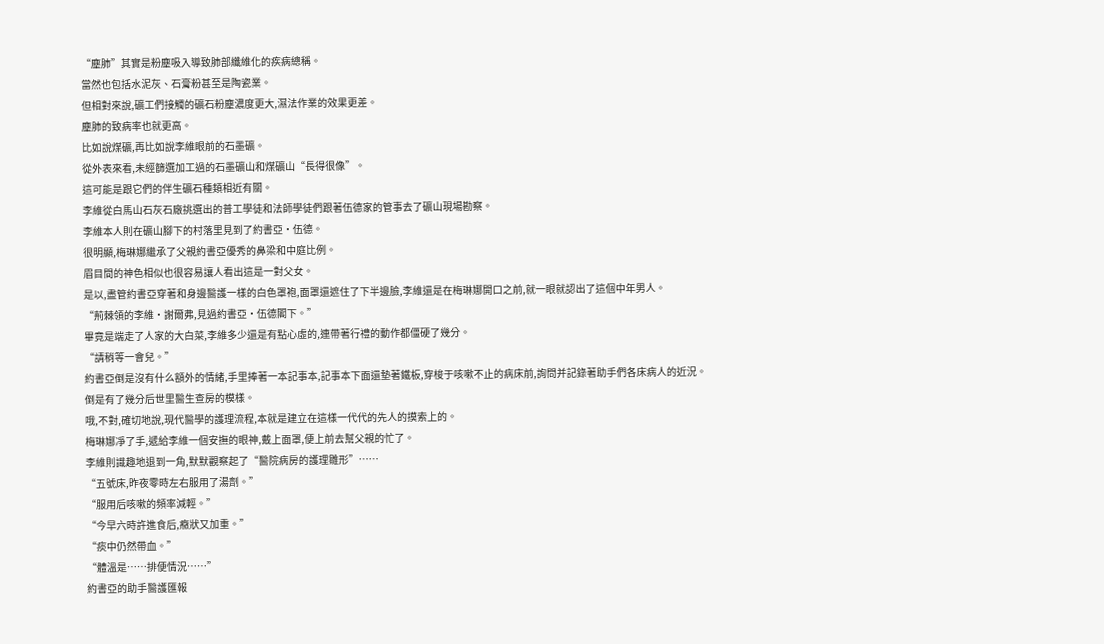“塵肺”其實是粉塵吸入導致肺部纖維化的疾病總稱。
當然也包括水泥灰、石膏粉甚至是陶瓷業。
但相對來說,礦工們接觸的礦石粉塵濃度更大,濕法作業的效果更差。
塵肺的致病率也就更高。
比如說煤礦,再比如說李維眼前的石墨礦。
從外表來看,未經篩選加工過的石墨礦山和煤礦山“長得很像”。
這可能是跟它們的伴生礦石種類相近有關。
李維從白馬山石灰石廠挑選出的普工學徒和法師學徒們跟著伍德家的管事去了礦山現場勘察。
李維本人則在礦山腳下的村落里見到了約書亞·伍德。
很明顯,梅琳娜繼承了父親約書亞優秀的鼻梁和中庭比例。
眉目間的神色相似也很容易讓人看出這是一對父女。
是以,盡管約書亞穿著和身邊醫護一樣的白色罩袍,面罩還遮住了下半邊臉,李維還是在梅琳娜開口之前,就一眼就認出了這個中年男人。
“荊棘領的李維·謝爾弗,見過約書亞·伍德閣下。”
畢竟是端走了人家的大白菜,李維多少還是有點心虛的,連帶著行禮的動作都僵硬了幾分。
“請稍等一會兒。”
約書亞倒是沒有什么額外的情緒,手里捧著一本記事本,記事本下面還墊著鐵板,穿梭于咳嗽不止的病床前,詢問并記錄著助手們各床病人的近況。
倒是有了幾分后世里醫生查房的模樣。
哦,不對,確切地說,現代醫學的護理流程,本就是建立在這樣一代代的先人的摸索上的。
梅琳娜凈了手,遞給李維一個安撫的眼神,戴上面罩,便上前去幫父親的忙了。
李維則識趣地退到一角,默默觀察起了“醫院病房的護理雛形”……
“五號床,昨夜零時左右服用了湯劑。”
“服用后咳嗽的頻率減輕。”
“今早六時許進食后,癥狀又加重。”
“痰中仍然帶血。”
“體溫是……排便情況……”
約書亞的助手醫護匯報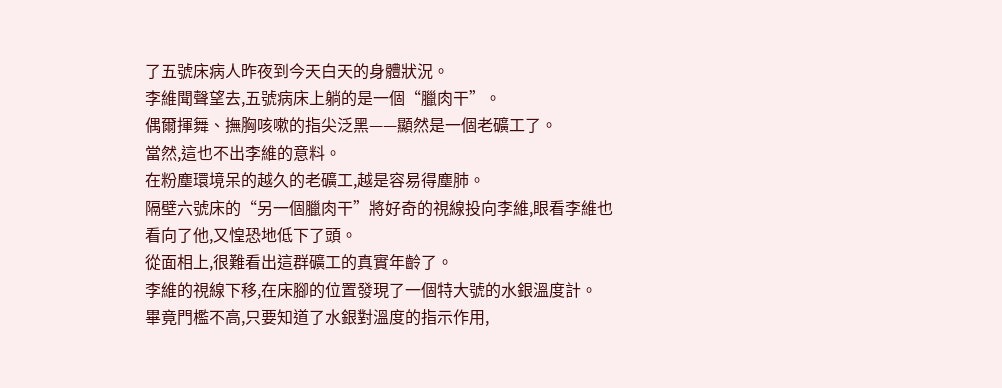了五號床病人昨夜到今天白天的身體狀況。
李維聞聲望去,五號病床上躺的是一個“臘肉干”。
偶爾揮舞、撫胸咳嗽的指尖泛黑——顯然是一個老礦工了。
當然,這也不出李維的意料。
在粉塵環境呆的越久的老礦工,越是容易得塵肺。
隔壁六號床的“另一個臘肉干”將好奇的視線投向李維,眼看李維也看向了他,又惶恐地低下了頭。
從面相上,很難看出這群礦工的真實年齡了。
李維的視線下移,在床腳的位置發現了一個特大號的水銀溫度計。
畢竟門檻不高,只要知道了水銀對溫度的指示作用,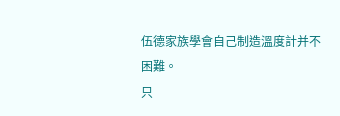伍德家族學會自己制造溫度計并不困難。
只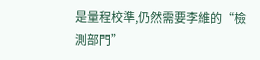是量程校準,仍然需要李維的“檢測部門”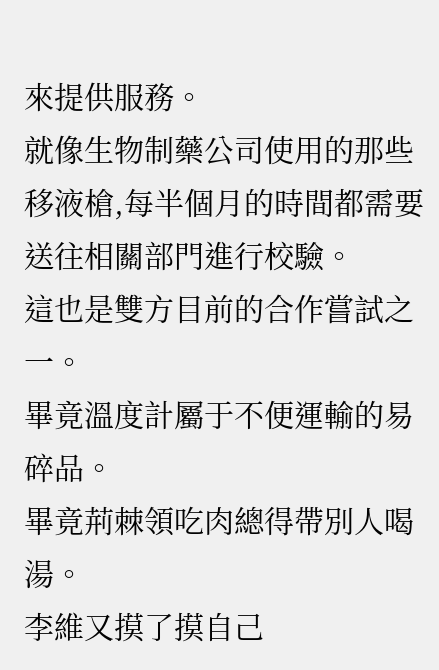來提供服務。
就像生物制藥公司使用的那些移液槍,每半個月的時間都需要送往相關部門進行校驗。
這也是雙方目前的合作嘗試之一。
畢竟溫度計屬于不便運輸的易碎品。
畢竟荊棘領吃肉總得帶別人喝湯。
李維又摸了摸自己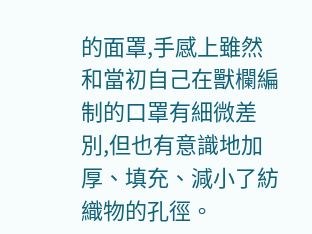的面罩,手感上雖然和當初自己在獸欄編制的口罩有細微差別,但也有意識地加厚、填充、減小了紡織物的孔徑。